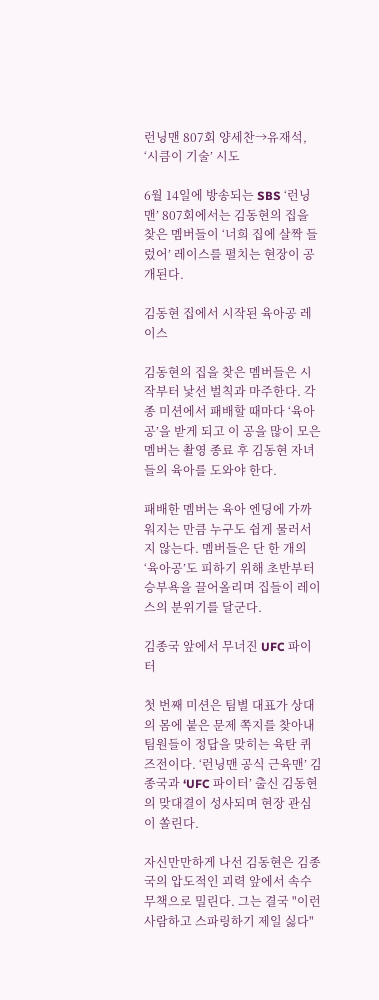런닝맨 807회 양세찬→유재석, ‘시큼이 기술’ 시도

6월 14일에 방송되는 SBS ‘런닝맨’ 807회에서는 김동현의 집을 찾은 멤버들이 ‘너희 집에 살짝 들렀어’ 레이스를 펼치는 현장이 공개된다.

김동현 집에서 시작된 육아공 레이스

김동현의 집을 찾은 멤버들은 시작부터 낯선 벌칙과 마주한다. 각종 미션에서 패배할 때마다 ‘육아공’을 받게 되고 이 공을 많이 모은 멤버는 촬영 종료 후 김동현 자녀들의 육아를 도와야 한다.

패배한 멤버는 육아 엔딩에 가까워지는 만큼 누구도 쉽게 물러서지 않는다. 멤버들은 단 한 개의 ‘육아공’도 피하기 위해 초반부터 승부욕을 끌어올리며 집들이 레이스의 분위기를 달군다.

김종국 앞에서 무너진 UFC 파이터

첫 번째 미션은 팀별 대표가 상대의 몸에 붙은 문제 쪽지를 찾아내 팀원들이 정답을 맞히는 육탄 퀴즈전이다. ‘런닝맨 공식 근육맨’ 김종국과 ‘UFC 파이터’ 출신 김동현의 맞대결이 성사되며 현장 관심이 쏠린다.

자신만만하게 나선 김동현은 김종국의 압도적인 괴력 앞에서 속수무책으로 밀린다. 그는 결국 "이런 사람하고 스파링하기 제일 싫다"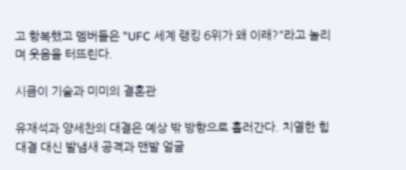고 항복했고 멤버들은 "UFC 세계 랭킹 6위가 왜 이래?"라고 놀리며 웃음을 터뜨린다.

시큼이 기술과 미미의 결혼관

유재석과 양세찬의 대결은 예상 밖 방향으로 흘러간다. 치열한 힘 대결 대신 발냄새 공격과 맨발 얼굴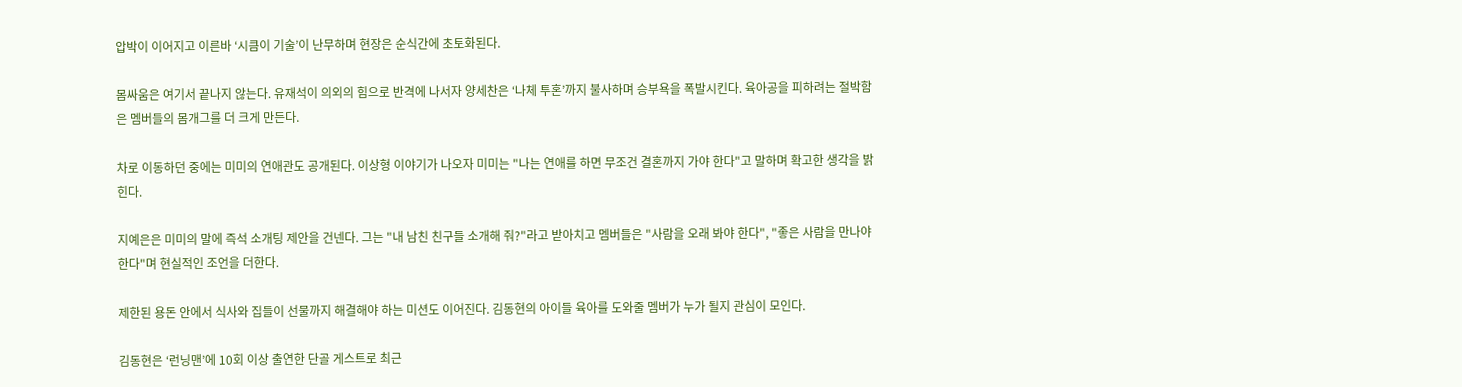압박이 이어지고 이른바 ‘시큼이 기술’이 난무하며 현장은 순식간에 초토화된다.

몸싸움은 여기서 끝나지 않는다. 유재석이 의외의 힘으로 반격에 나서자 양세찬은 ‘나체 투혼’까지 불사하며 승부욕을 폭발시킨다. 육아공을 피하려는 절박함은 멤버들의 몸개그를 더 크게 만든다.

차로 이동하던 중에는 미미의 연애관도 공개된다. 이상형 이야기가 나오자 미미는 "나는 연애를 하면 무조건 결혼까지 가야 한다"고 말하며 확고한 생각을 밝힌다.

지예은은 미미의 말에 즉석 소개팅 제안을 건넨다. 그는 "내 남친 친구들 소개해 줘?"라고 받아치고 멤버들은 "사람을 오래 봐야 한다", "좋은 사람을 만나야 한다"며 현실적인 조언을 더한다.

제한된 용돈 안에서 식사와 집들이 선물까지 해결해야 하는 미션도 이어진다. 김동현의 아이들 육아를 도와줄 멤버가 누가 될지 관심이 모인다.

김동현은 ‘런닝맨’에 10회 이상 출연한 단골 게스트로 최근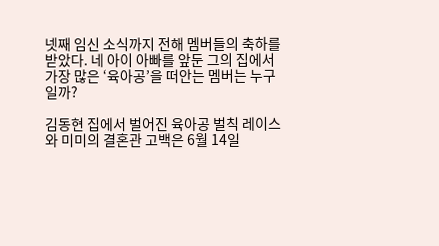넷째 임신 소식까지 전해 멤버들의 축하를 받았다. 네 아이 아빠를 앞둔 그의 집에서 가장 많은 ‘육아공’을 떠안는 멤버는 누구일까?

김동현 집에서 벌어진 육아공 벌칙 레이스와 미미의 결혼관 고백은 6월 14일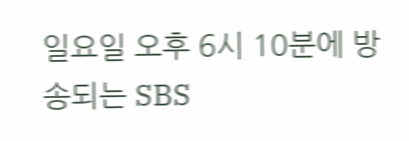일요일 오후 6시 10분에 방송되는 SBS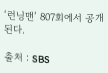‘런닝맨’ 807회에서 공개된다.

출처 : SBS